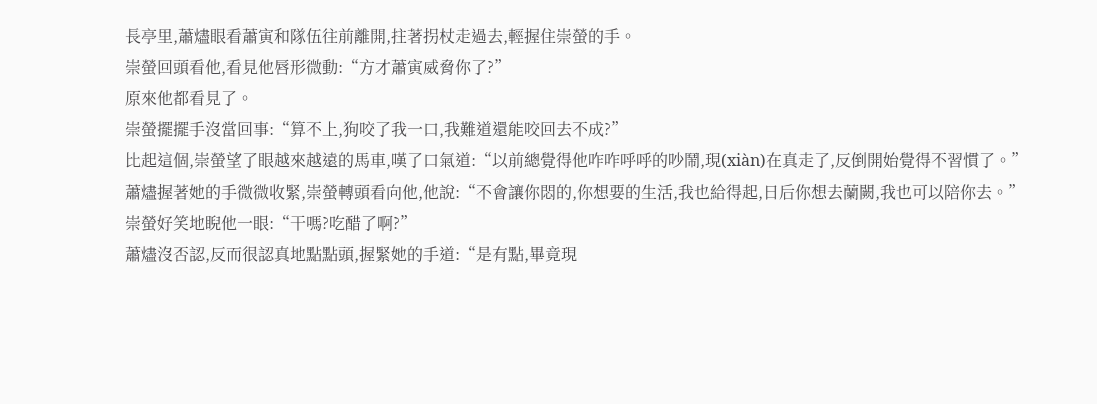長亭里,蕭燼眼看蕭寅和隊伍往前離開,拄著拐杖走過去,輕握住崇螢的手。
崇螢回頭看他,看見他唇形微動:“方才蕭寅威脅你了?”
原來他都看見了。
崇螢擺擺手沒當回事:“算不上,狗咬了我一口,我難道還能咬回去不成?”
比起這個,崇螢望了眼越來越遠的馬車,嘆了口氣道:“以前總覺得他咋咋呼呼的吵鬧,現(xiàn)在真走了,反倒開始覺得不習慣了。”
蕭燼握著她的手微微收緊,崇螢轉頭看向他,他說:“不會讓你悶的,你想要的生活,我也給得起,日后你想去蘭闕,我也可以陪你去。”
崇螢好笑地睨他一眼:“干嗎?吃醋了啊?”
蕭燼沒否認,反而很認真地點點頭,握緊她的手道:“是有點,畢竟現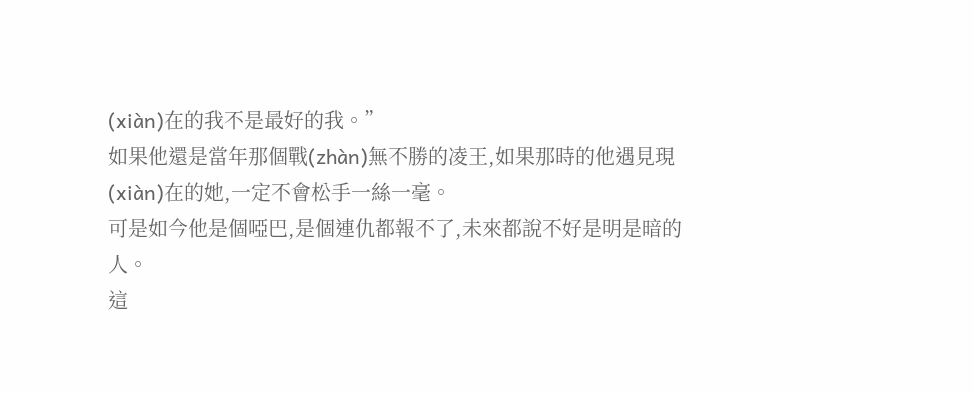(xiàn)在的我不是最好的我。”
如果他還是當年那個戰(zhàn)無不勝的凌王,如果那時的他遇見現(xiàn)在的她,一定不會松手一絲一毫。
可是如今他是個啞巴,是個連仇都報不了,未來都說不好是明是暗的人。
這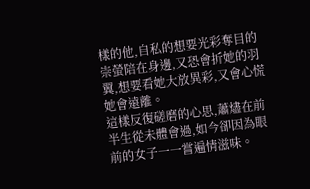樣的他,自私的想要光彩奪目的崇螢陪在身邊,又恐會折她的羽翼,想要看她大放異彩,又會心慌她會遠離。
這樣反復磋磨的心思,蕭燼在前半生從未體會過,如今卻因為眼前的女子一一嘗遍情滋味。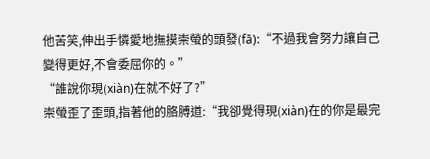他苦笑,伸出手憐愛地撫摸崇螢的頭發(fā):“不過我會努力讓自己變得更好,不會委屈你的。”
“誰說你現(xiàn)在就不好了?”
崇螢歪了歪頭,指著他的胳膊道:“我卻覺得現(xiàn)在的你是最完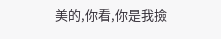美的,你看,你是我撿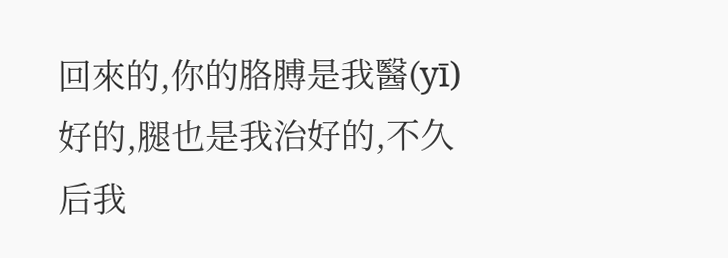回來的,你的胳膊是我醫(yī)好的,腿也是我治好的,不久后我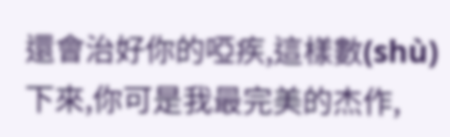還會治好你的啞疾,這樣數(shù)下來,你可是我最完美的杰作,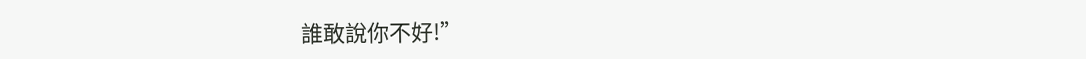誰敢說你不好!”